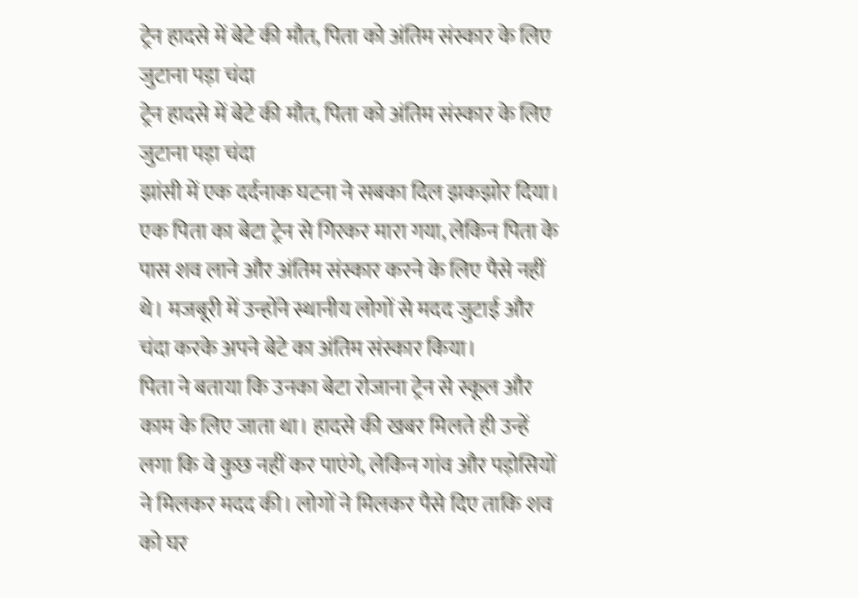ट्रेन हादसे में बेटे की मौत, पिता को अंतिम संस्कार के लिए जुटाना पड़ा चंदा
ट्रेन हादसे में बेटे की मौत, पिता को अंतिम संस्कार के लिए जुटाना पड़ा चंदा
झांसी में एक दर्दनाक घटना ने सबका दिल झकझोर दिया। एक पिता का बेटा ट्रेन से गिरकर मारा गया, लेकिन पिता के पास शव लाने और अंतिम संस्कार करने के लिए पैसे नहीं थे। मजबूरी में उन्होंने स्थानीय लोगों से मदद जुटाई और चंदा करके अपने बेटे का अंतिम संस्कार किया।
पिता ने बताया कि उनका बेटा रोजाना ट्रेन से स्कूल और काम के लिए जाता था। हादसे की खबर मिलते ही उन्हें लगा कि वे कुछ नहीं कर पाएंगे, लेकिन गांव और पड़ोसियों ने मिलकर मदद की। लोगों ने मिलकर पैसे दिए ताकि शव को घर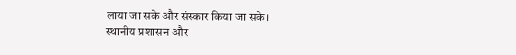लाया जा सके और संस्कार किया जा सके।
स्थानीय प्रशासन और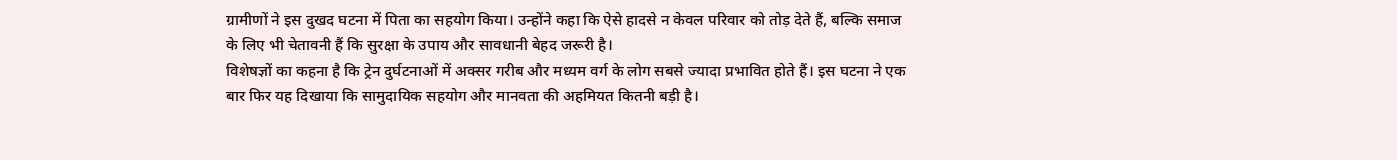ग्रामीणों ने इस दुखद घटना में पिता का सहयोग किया। उन्होंने कहा कि ऐसे हादसे न केवल परिवार को तोड़ देते हैं, बल्कि समाज के लिए भी चेतावनी हैं कि सुरक्षा के उपाय और सावधानी बेहद जरूरी है।
विशेषज्ञों का कहना है कि ट्रेन दुर्घटनाओं में अक्सर गरीब और मध्यम वर्ग के लोग सबसे ज्यादा प्रभावित होते हैं। इस घटना ने एक बार फिर यह दिखाया कि सामुदायिक सहयोग और मानवता की अहमियत कितनी बड़ी है।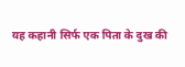यह कहानी सिर्फ एक पिता के दुख की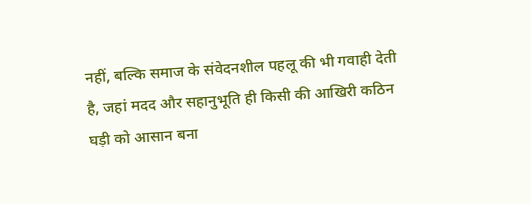नहीं, बल्कि समाज के संवेदनशील पहलू की भी गवाही देती है, जहां मदद और सहानुभूति ही किसी की आखिरी कठिन घड़ी को आसान बना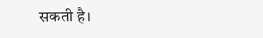सकती है।